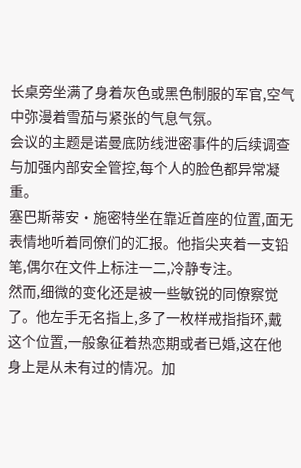长桌旁坐满了身着灰色或黑色制服的军官,空气中弥漫着雪茄与紧张的气息气氛。
会议的主题是诺曼底防线泄密事件的后续调查与加强内部安全管控,每个人的脸色都异常凝重。
塞巴斯蒂安·施密特坐在靠近首座的位置,面无表情地听着同僚们的汇报。他指尖夹着一支铅笔,偶尔在文件上标注一二,冷静专注。
然而,细微的变化还是被一些敏锐的同僚察觉了。他左手无名指上,多了一枚样戒指指环,戴这个位置,一般象征着热恋期或者已婚,这在他身上是从未有过的情况。加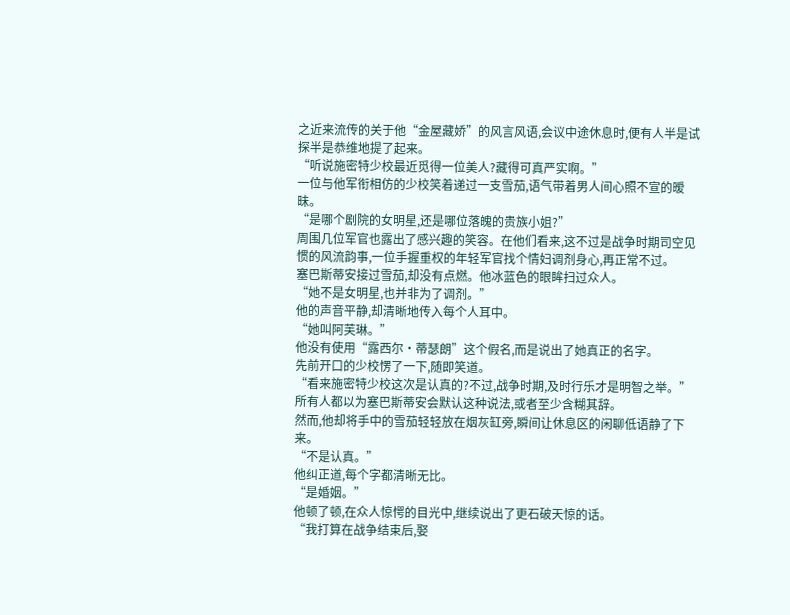之近来流传的关于他“金屋藏娇”的风言风语,会议中途休息时,便有人半是试探半是恭维地提了起来。
“听说施密特少校最近觅得一位美人?藏得可真严实啊。”
一位与他军衔相仿的少校笑着递过一支雪茄,语气带着男人间心照不宣的暧昧。
“是哪个剧院的女明星,还是哪位落魄的贵族小姐?”
周围几位军官也露出了感兴趣的笑容。在他们看来,这不过是战争时期司空见惯的风流韵事,一位手握重权的年轻军官找个情妇调剂身心,再正常不过。
塞巴斯蒂安接过雪茄,却没有点燃。他冰蓝色的眼眸扫过众人。
“她不是女明星,也并非为了调剂。”
他的声音平静,却清晰地传入每个人耳中。
“她叫阿芙琳。”
他没有使用“露西尔·蒂瑟朗”这个假名,而是说出了她真正的名字。
先前开口的少校愣了一下,随即笑道。
“看来施密特少校这次是认真的?不过,战争时期,及时行乐才是明智之举。”
所有人都以为塞巴斯蒂安会默认这种说法,或者至少含糊其辞。
然而,他却将手中的雪茄轻轻放在烟灰缸旁,瞬间让休息区的闲聊低语静了下来。
“不是认真。”
他纠正道,每个字都清晰无比。
“是婚姻。”
他顿了顿,在众人惊愕的目光中,继续说出了更石破天惊的话。
“我打算在战争结束后,娶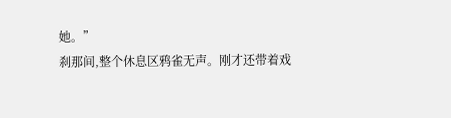她。”
刹那间,整个休息区鸦雀无声。刚才还带着戏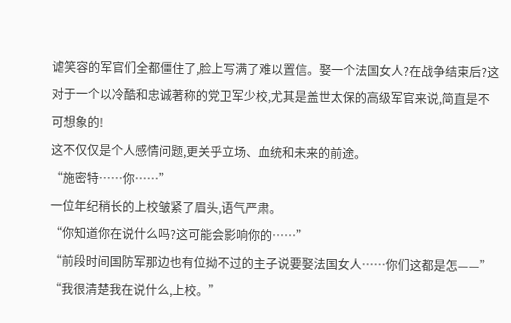谑笑容的军官们全都僵住了,脸上写满了难以置信。娶一个法国女人?在战争结束后?这对于一个以冷酷和忠诚著称的党卫军少校,尤其是盖世太保的高级军官来说,简直是不可想象的!
这不仅仅是个人感情问题,更关乎立场、血统和未来的前途。
“施密特……你……”
一位年纪稍长的上校皱紧了眉头,语气严肃。
“你知道你在说什么吗?这可能会影响你的……”
“前段时间国防军那边也有位拗不过的主子说要娶法国女人……你们这都是怎——”
“我很清楚我在说什么,上校。”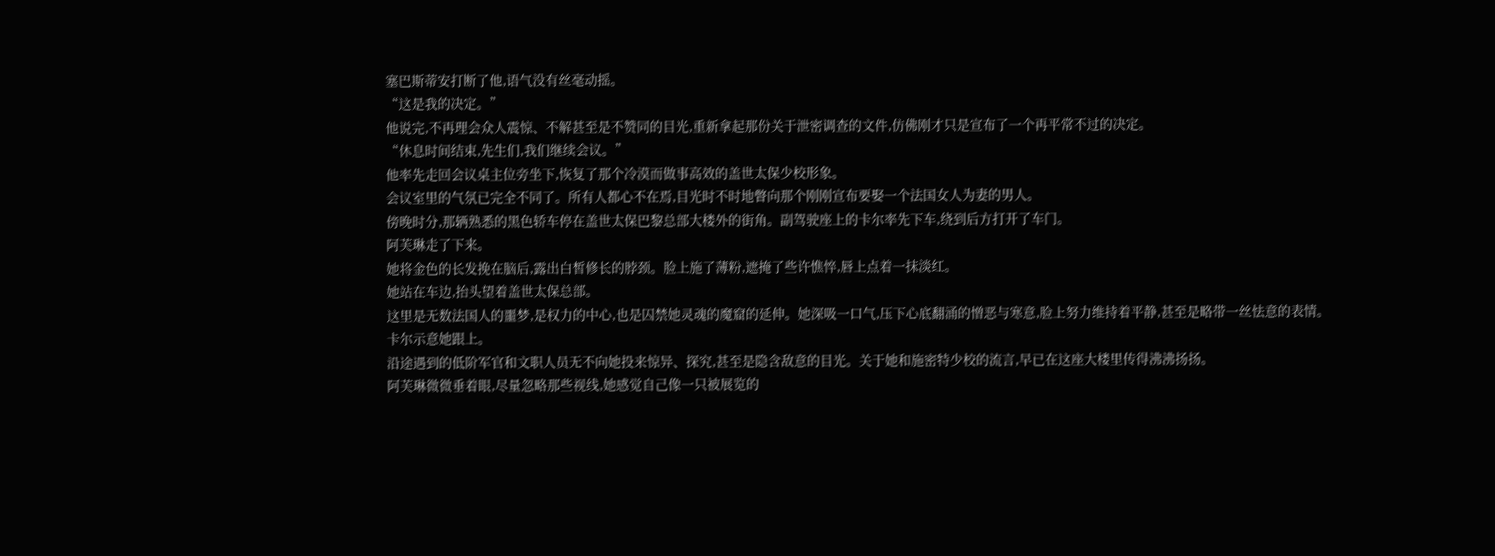塞巴斯蒂安打断了他,语气没有丝毫动摇。
“这是我的决定。”
他说完,不再理会众人震惊、不解甚至是不赞同的目光,重新拿起那份关于泄密调查的文件,仿佛刚才只是宣布了一个再平常不过的决定。
“休息时间结束,先生们,我们继续会议。”
他率先走回会议桌主位旁坐下,恢复了那个冷漠而做事高效的盖世太保少校形象。
会议室里的气氛已完全不同了。所有人都心不在焉,目光时不时地瞥向那个刚刚宣布要娶一个法国女人为妻的男人。
傍晚时分,那辆熟悉的黑色轿车停在盖世太保巴黎总部大楼外的街角。副驾驶座上的卡尔率先下车,绕到后方打开了车门。
阿芙琳走了下来。
她将金色的长发挽在脑后,露出白皙修长的脖颈。脸上施了薄粉,遮掩了些许憔悴,唇上点着一抹淡红。
她站在车边,抬头望着盖世太保总部。
这里是无数法国人的噩梦,是权力的中心,也是囚禁她灵魂的魔窟的延伸。她深吸一口气,压下心底翻涌的憎恶与寒意,脸上努力维持着平静,甚至是略带一丝怯意的表情。
卡尔示意她跟上。
沿途遇到的低阶军官和文职人员无不向她投来惊异、探究,甚至是隐含敌意的目光。关于她和施密特少校的流言,早已在这座大楼里传得沸沸扬扬。
阿芙琳微微垂着眼,尽量忽略那些视线,她感觉自己像一只被展览的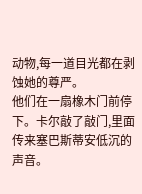动物,每一道目光都在剥蚀她的尊严。
他们在一扇橡木门前停下。卡尔敲了敲门,里面传来塞巴斯蒂安低沉的声音。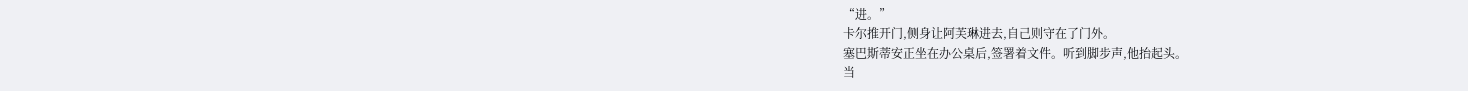“进。”
卡尔推开门,侧身让阿芙琳进去,自己则守在了门外。
塞巴斯蒂安正坐在办公桌后,签署着文件。听到脚步声,他抬起头。
当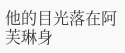他的目光落在阿芙琳身